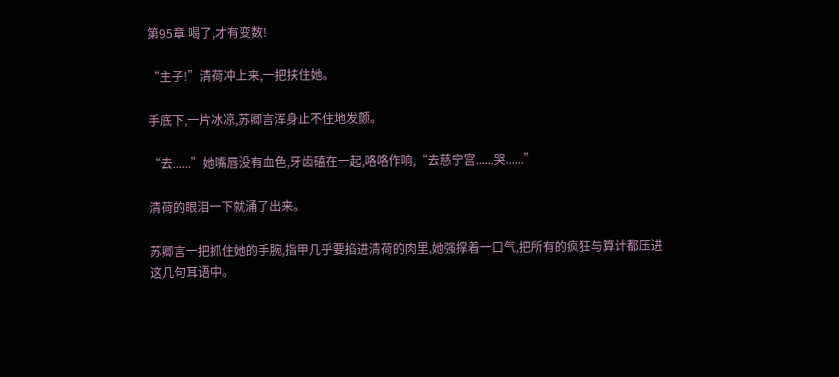第95章 喝了,才有变数!

“主子!”清荷冲上来,一把扶住她。

手底下,一片冰凉,苏卿言浑身止不住地发颤。

“去......”她嘴唇没有血色,牙齿磕在一起,咯咯作响,“去慈宁宫......哭......”

清荷的眼泪一下就涌了出来。

苏卿言一把抓住她的手腕,指甲几乎要掐进清荷的肉里,她强撑着一口气,把所有的疯狂与算计都压进这几句耳语中。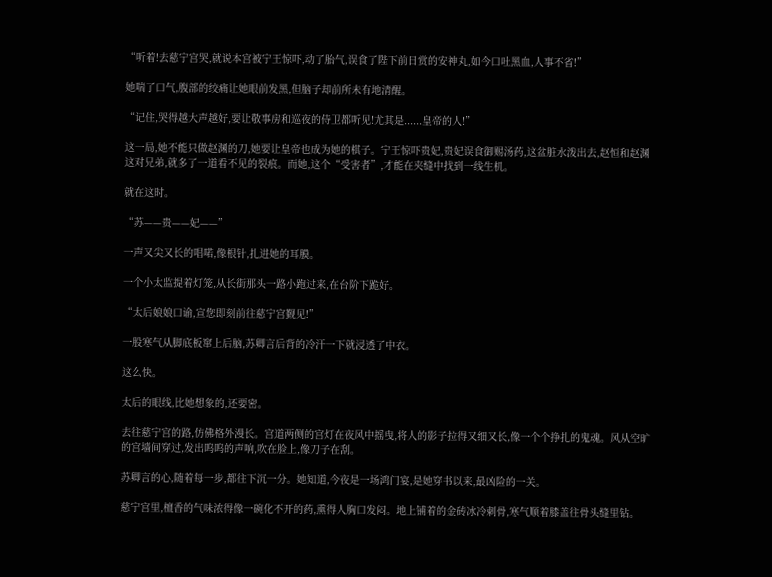“听着!去慈宁宫哭,就说本宫被宁王惊吓,动了胎气,误食了陛下前日赏的安神丸,如今口吐黑血,人事不省!”

她喘了口气,腹部的绞痛让她眼前发黑,但脑子却前所未有地清醒。

“记住,哭得越大声越好,要让敬事房和巡夜的侍卫都听见!尤其是......皇帝的人!”

这一局,她不能只做赵渊的刀,她要让皇帝也成为她的棋子。宁王惊吓贵妃,贵妃误食御赐汤药,这盆脏水泼出去,赵恒和赵渊这对兄弟,就多了一道看不见的裂痕。而她,这个“受害者”,才能在夹缝中找到一线生机。

就在这时。

“苏——贵——妃——”

一声又尖又长的唱喏,像根针,扎进她的耳膜。

一个小太监提着灯笼,从长街那头一路小跑过来,在台阶下跪好。

“太后娘娘口谕,宣您即刻前往慈宁宫觐见!”

一股寒气从脚底板窜上后脑,苏卿言后背的冷汗一下就浸透了中衣。

这么快。

太后的眼线,比她想象的,还要密。

去往慈宁宫的路,仿佛格外漫长。宫道两侧的宫灯在夜风中摇曳,将人的影子拉得又细又长,像一个个挣扎的鬼魂。风从空旷的宫墙间穿过,发出呜呜的声响,吹在脸上,像刀子在刮。

苏卿言的心,随着每一步,都往下沉一分。她知道,今夜是一场鸿门宴,是她穿书以来,最凶险的一关。

慈宁宫里,檀香的气味浓得像一碗化不开的药,熏得人胸口发闷。地上铺着的金砖冰冷刺骨,寒气顺着膝盖往骨头缝里钻。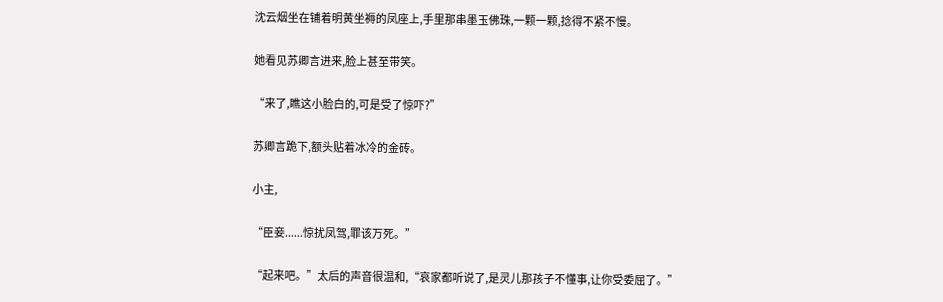沈云烟坐在铺着明黄坐褥的凤座上,手里那串墨玉佛珠,一颗一颗,捻得不紧不慢。

她看见苏卿言进来,脸上甚至带笑。

“来了,瞧这小脸白的,可是受了惊吓?”

苏卿言跪下,额头贴着冰冷的金砖。

小主,

“臣妾......惊扰凤驾,罪该万死。”

“起来吧。”太后的声音很温和,“哀家都听说了,是灵儿那孩子不懂事,让你受委屈了。”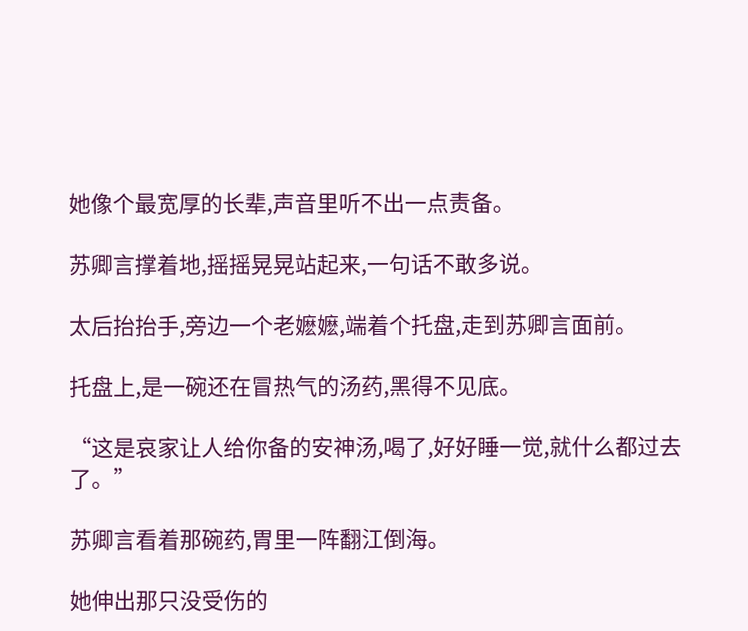她像个最宽厚的长辈,声音里听不出一点责备。

苏卿言撑着地,摇摇晃晃站起来,一句话不敢多说。

太后抬抬手,旁边一个老嬷嬷,端着个托盘,走到苏卿言面前。

托盘上,是一碗还在冒热气的汤药,黑得不见底。

“这是哀家让人给你备的安神汤,喝了,好好睡一觉,就什么都过去了。”

苏卿言看着那碗药,胃里一阵翻江倒海。

她伸出那只没受伤的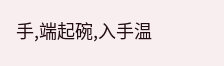手,端起碗,入手温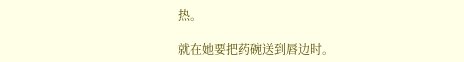热。

就在她要把药碗送到唇边时。